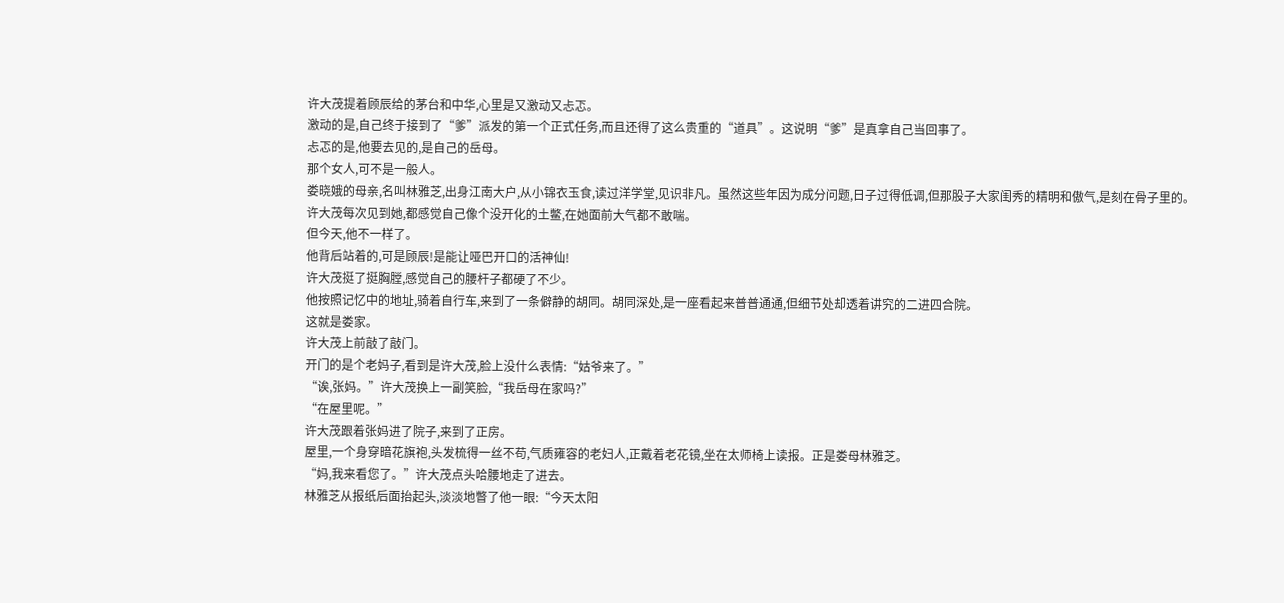许大茂提着顾辰给的茅台和中华,心里是又激动又忐忑。
激动的是,自己终于接到了“爹”派发的第一个正式任务,而且还得了这么贵重的“道具”。这说明“爹”是真拿自己当回事了。
忐忑的是,他要去见的,是自己的岳母。
那个女人,可不是一般人。
娄晓娥的母亲,名叫林雅芝,出身江南大户,从小锦衣玉食,读过洋学堂,见识非凡。虽然这些年因为成分问题,日子过得低调,但那股子大家闺秀的精明和傲气,是刻在骨子里的。
许大茂每次见到她,都感觉自己像个没开化的土鳖,在她面前大气都不敢喘。
但今天,他不一样了。
他背后站着的,可是顾辰!是能让哑巴开口的活神仙!
许大茂挺了挺胸膛,感觉自己的腰杆子都硬了不少。
他按照记忆中的地址,骑着自行车,来到了一条僻静的胡同。胡同深处,是一座看起来普普通通,但细节处却透着讲究的二进四合院。
这就是娄家。
许大茂上前敲了敲门。
开门的是个老妈子,看到是许大茂,脸上没什么表情:“姑爷来了。”
“诶,张妈。”许大茂换上一副笑脸,“我岳母在家吗?”
“在屋里呢。”
许大茂跟着张妈进了院子,来到了正房。
屋里,一个身穿暗花旗袍,头发梳得一丝不苟,气质雍容的老妇人,正戴着老花镜,坐在太师椅上读报。正是娄母林雅芝。
“妈,我来看您了。”许大茂点头哈腰地走了进去。
林雅芝从报纸后面抬起头,淡淡地瞥了他一眼:“今天太阳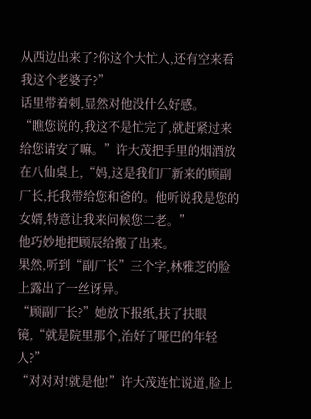从西边出来了?你这个大忙人,还有空来看我这个老婆子?”
话里带着刺,显然对他没什么好感。
“瞧您说的,我这不是忙完了,就赶紧过来给您请安了嘛。”许大茂把手里的烟酒放在八仙桌上,“妈,这是我们厂新来的顾副厂长,托我带给您和爸的。他听说我是您的女婿,特意让我来问候您二老。”
他巧妙地把顾辰给搬了出来。
果然,听到“副厂长”三个字,林雅芝的脸上露出了一丝讶异。
“顾副厂长?”她放下报纸,扶了扶眼镜,“就是院里那个,治好了哑巴的年轻人?”
“对对对!就是他!”许大茂连忙说道,脸上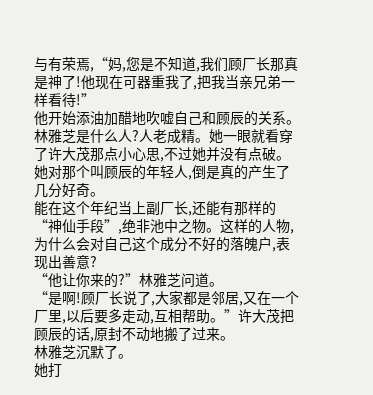与有荣焉,“妈,您是不知道,我们顾厂长那真是神了!他现在可器重我了,把我当亲兄弟一样看待!”
他开始添油加醋地吹嘘自己和顾辰的关系。
林雅芝是什么人?人老成精。她一眼就看穿了许大茂那点小心思,不过她并没有点破。
她对那个叫顾辰的年轻人,倒是真的产生了几分好奇。
能在这个年纪当上副厂长,还能有那样的“神仙手段”,绝非池中之物。这样的人物,为什么会对自己这个成分不好的落魄户,表现出善意?
“他让你来的?”林雅芝问道。
“是啊!顾厂长说了,大家都是邻居,又在一个厂里,以后要多走动,互相帮助。”许大茂把顾辰的话,原封不动地搬了过来。
林雅芝沉默了。
她打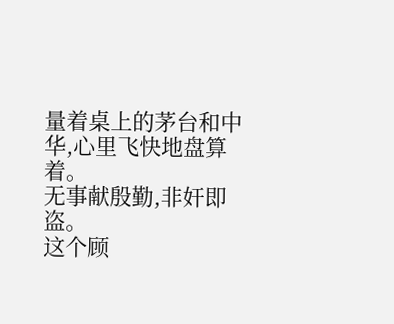量着桌上的茅台和中华,心里飞快地盘算着。
无事献殷勤,非奸即盗。
这个顾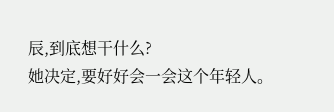辰,到底想干什么?
她决定,要好好会一会这个年轻人。